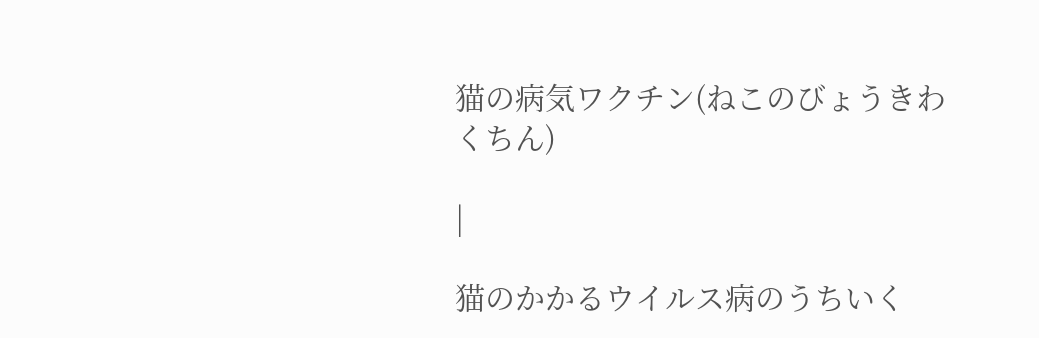猫の病気ワクチン(ねこのびょうきわくちん)

|

猫のかかるウイルス病のうちいく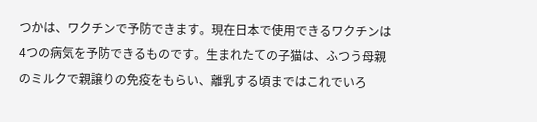つかは、ワクチンで予防できます。現在日本で使用できるワクチンは4つの病気を予防できるものです。生まれたての子猫は、ふつう母親のミルクで親譲りの免疫をもらい、離乳する頃まではこれでいろ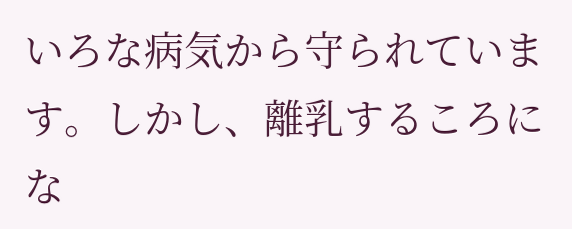いろな病気から守られています。しかし、離乳するころにな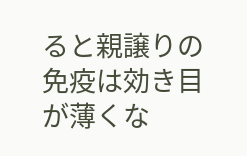ると親譲りの免疫は効き目が薄くな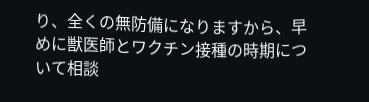り、全くの無防備になりますから、早めに獣医師とワクチン接種の時期について相談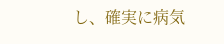し、確実に病気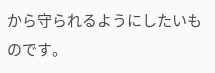から守られるようにしたいものです。